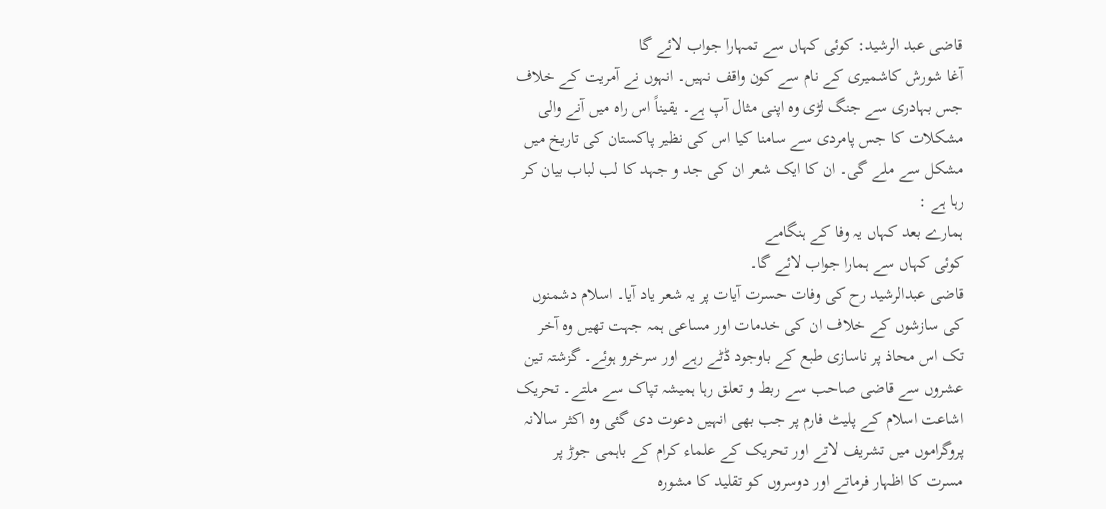قاضی عبد الرشید: کوئی کہاں سے تمہارا جواب لائے گا
آغا شورش کاشمیری کے نام سے کون واقف نہیں۔ انہوں نے آمریت کے خلاف جس بہادری سے جنگ لڑی وہ اپنی مثال آپ ہے۔ یقیناً اس راہ میں آنے والی مشکلات کا جس پامردی سے سامنا کیا اس کی نظیر پاکستان کی تاریخ میں مشکل سے ملے گی۔ ان کا ایک شعر ان کی جد و جہد کا لب لباب بیان کر رہا ہے :
ہمارے بعد کہاں یہ وفا کے ہنگامے
کوئی کہاں سے ہمارا جواب لائے گا۔
قاضی عبدالرشید رح کی وفات حسرت آیات پر یہ شعر یاد آیا۔ اسلام دشمنوں کی سازشوں کے خلاف ان کی خدمات اور مساعی ہمہ جہت تھیں وہ آخر تک اس محاذ پر ناسازی طبع کے باوجود ڈٹے رہے اور سرخرو ہوئے۔ گزشتہ تین عشروں سے قاضی صاحب سے ربط و تعلق رہا ہمیشہ تپاک سے ملتے۔ تحریک اشاعت اسلام کے پلیٹ فارم پر جب بھی انہیں دعوت دی گئی وہ اکثر سالانہ پروگراموں میں تشریف لاتے اور تحریک کے علماء کرام کے باہمی جوڑ پر مسرت کا اظہار فرماتے اور دوسروں کو تقلید کا مشورہ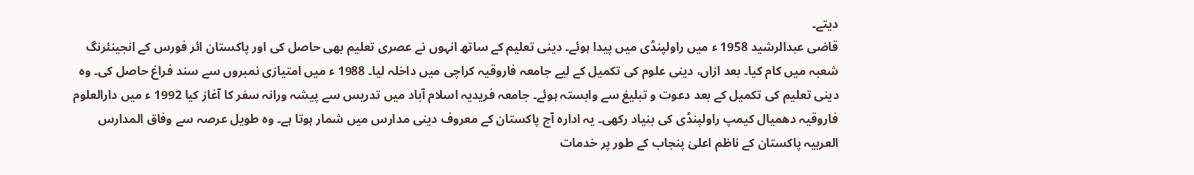دیتے۔
قاضی عبدالرشید 1958 ء میں راولپنڈی میں پیدا ہوئے۔ دینی تعلیم کے ساتھ انہوں نے عصری تعلیم بھی حاصل کی اور پاکستان ائر فورس کے انجینئرنگ شعبہ میں کام کیا۔ بعد ازاں، دینی علوم کی تکمیل کے لیے جامعہ فاروقیہ کراچی میں داخلہ لیا۔ 1988 ء میں امتیازی نمبروں سے سند فراغ حاصل کی۔ وہ دینی تعلیم کی تکمیل کے بعد دعوت و تبلیغ سے وابستہ ہوئے۔ جامعہ فریدیہ اسلام آباد میں تدریس سے پیشہ ورانہ سفر کا آغاز کیا 1992 ء میں دارالعلوم فاروقیہ دھمیال کیمپ راولپنڈی کی بنیاد رکھی۔ یہ ادارہ آج پاکستان کے معروف دینی مدارس میں شمار ہوتا ہے۔ وہ طویل عرصہ سے وفاق المدارس العربیہ پاکستان کے ناظم اعلیٰ پنجاب کے طور پر خدمات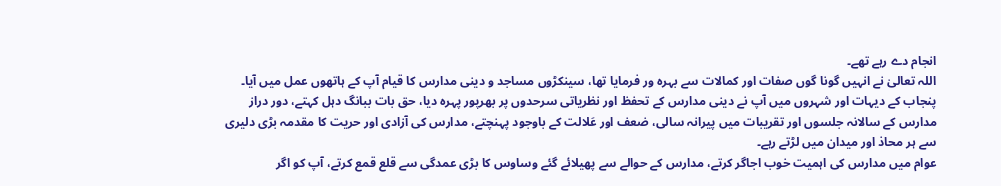انجام دے رہے تھے۔
اللہ تعالیٰ نے انہیں گونا گوں صفات اور کمالات سے بہرہ ور فرمایا تھا، سینکڑوں مساجد و دینی مدارس کا قیام آپ کے ہاتھوں عمل میں آیا۔ پنجاب کے دیہات اور شہروں میں آپ نے دینی مدارس کے تحفظ اور نظریاتی سرحدوں پر بھرپور پہرہ دیا، حق بات ببانگ دہل کہتے، دور دراز مدارس کے سالانہ جلسوں اور تقریبات میں پیرانہ سالی، ضعف اور عَلالت کے باوجود پہنچتے، مدارس کی آزادی اور حریت کا مقدمہ بڑی دلیری سے ہر محاذ اور میدان میں لڑتے رہے۔
عوام میں مدارس کی اہمیت خوب اجاگر کرتے، مدارس کے حوالے سے پھیلائے گئے وساوس کا بڑی عمدگی سے قلع قمع کرتے، آپ کو اگر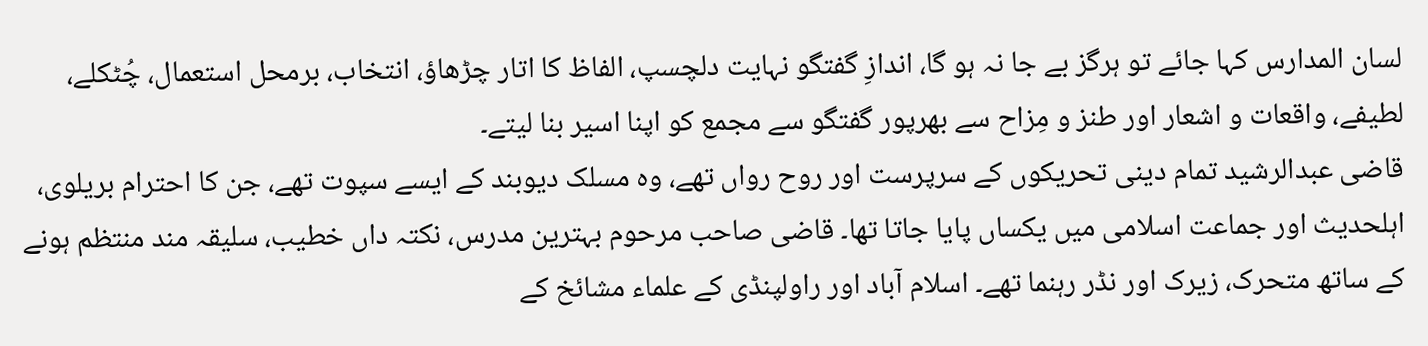لسان المدارس کہا جائے تو ہرگز بے جا نہ ہو گا، اندازِ گفتگو نہایت دلچسپ، الفاظ کا اتار چڑھاؤ، انتخاب، برمحل استعمال، چُٹکلے، لطیفے، واقعات و اشعار اور طنز و مِزاح سے بھرپور گفتگو سے مجمع کو اپنا اسیر بنا لیتے۔
قاضی عبدالرشید تمام دینی تحریکوں کے سرپرست اور روح رواں تھے، وہ مسلک دیوبند کے ایسے سپوت تھے، جن کا احترام بریلوی، اہلحدیث اور جماعت اسلامی میں یکساں پایا جاتا تھا۔ قاضی صاحب مرحوم بہترین مدرس، نکتہ داں خطیب، سلیقہ مند منتظم ہونے کے ساتھ متحرک، زیرک اور نڈر رہنما تھے۔ اسلام آباد اور راولپنڈی کے علماء مشائخ کے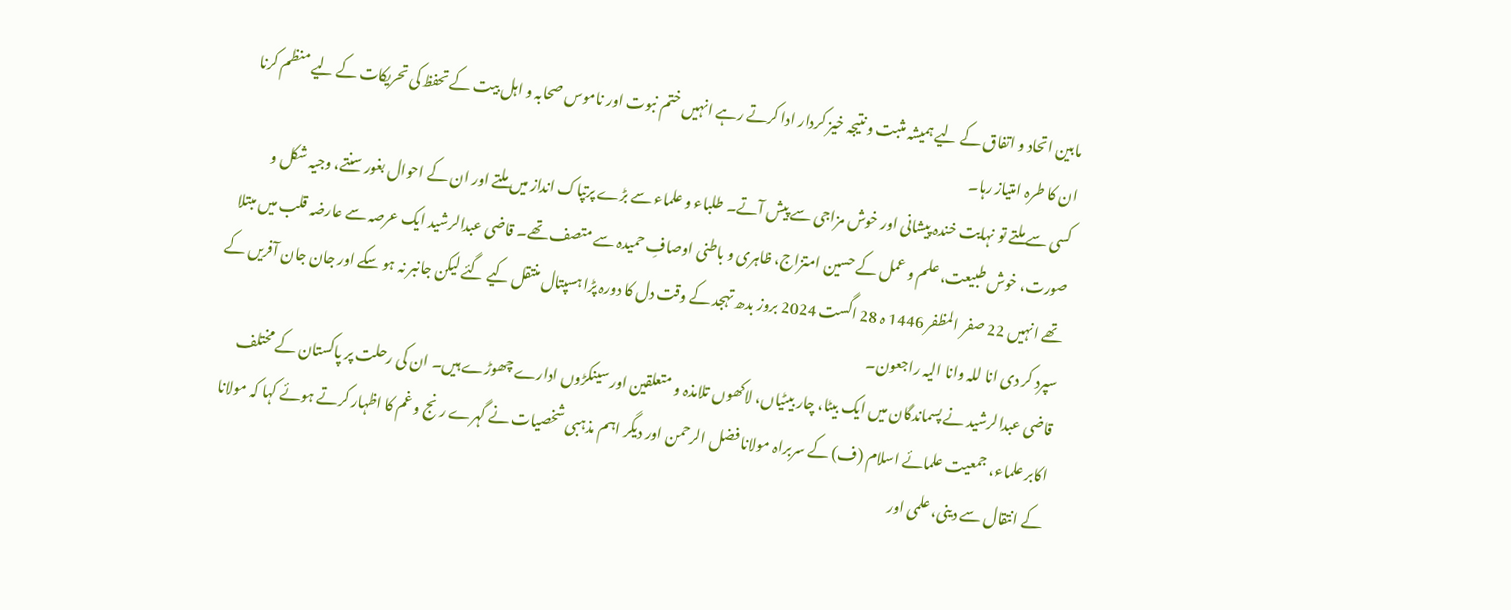مابین اتحاد و اتفاق کے لیے ہمیشہ مثبت و نتیجہ خیز کردار ادا کرتے رہے انہیں ختم نبوت اور ناموس صحابہ و اہل بیت کے تحفظ کی تحریکات کے لیے منظم کرنا ان کا طرہ امتیاز رہا۔
کسی سے ملتے تو نہایت خندہ پیشانی اور خوش مزاجی سے پیش آتے۔ طلباء و علماء سے بڑے پرتپاک انداز میں ملتے اور ان کے احوال بغور سنتے، وجیہ شکل و صورت، خوش طبیعت، علم و عمل کے حسین امتزاج، ظاہری و باطنی اوصافِ حمیدہ سے متصف تھے۔ قاضی عبدالرشید ایک عرصہ سے عارضہ قلب میں مبتلا تھے انہیں 22 صفر المظفر 1446 ہ 28 اگست 2024 بروز بدھ تہجد کے وقت دل کا دورہ پڑا ہسپتال منتقل کیے گئے لیکن جانبر نہ ہو سکے اور جان جان آفریں کے سپرد کر دی انا للہ وانا الیہ راجعون۔
قاضی عبدالرشید نے پسماندگان میں ایک بیٹا، چار بیٹیاں، لاکھوں تلامذہ و متعلقین اور سینکڑوں ادارے چھوڑے ہیں۔ ان کی رحلت پر پاکستان کے مختلف اکابر علماء، جمعیت علمائے اسلام (ف) کے سربراہ مولانا فضل الرحمن اور دیگر اہم مذہبی شخصیات نے گہرے رنج و غم کا اظہار کرتے ہوئے کہا کہ مولانا کے انتقال سے دینی، علمی اور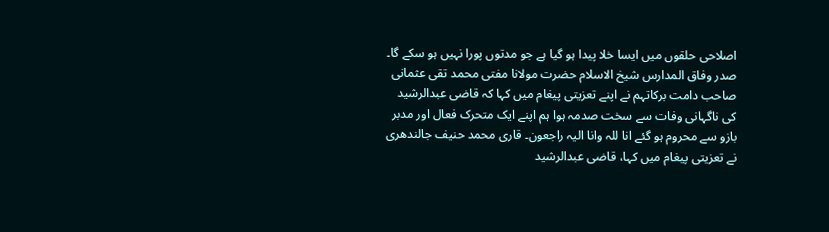اصلاحی حلقوں میں ایسا خلا پیدا ہو گیا ہے جو مدتوں پورا نہیں ہو سکے گا۔
صدر وفاق المدارس شیخ الاسلام حضرت مولانا مفتی محمد تقی عثمانی صاحب دامت برکاتہم نے اپنے تعزیتی پیغام میں کہا کہ قاضی عبدالرشید کى ناگہانی وفات سے سخت صدمہ ہوا ہم اپنے ایک متحرک فعال اور مدبر بازو سے محروم ہو گئے انا للہ وانا الیہ راجعون۔ قاری محمد حنیف جالندھری نے تعزیتی پیغام میں کہا، قاضی عبدالرشید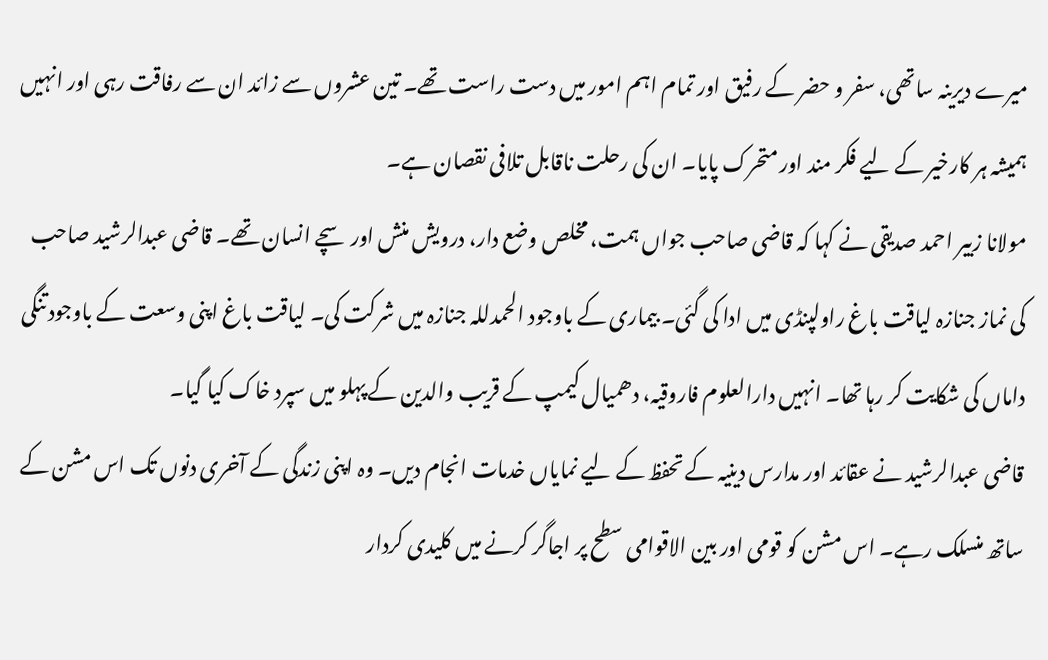میرے دیرینہ ساتھی، سفر و حضر کے رفیق اور تمام اہم امور میں دست راست تھے۔ تین عشروں سے زائد ان سے رفاقت رہی اور انہیں ہمیشہ ہر کارخیر کے لیے فکر مند اور متحرک پایا۔ ان کی رحلت ناقابل تلافی نقصان ہے۔
مولانا زبیر احمد صدیقی نے کہا کہ قاضی صاحب جواں ہمت، مخلص وضع دار، درویش منش اور سچے انسان تھے۔ قاضی عبدالرشید صاحب کی نماز جنازہ لیاقت باغ راولپنڈی میں ادا کی گئی۔ بیماری کے باوجود الحمدللہ جنازہ میں شرکت کی۔ لیاقت باغ اپنی وسعت کے باوجود تنگی داماں کی شکایت کر رہا تھا۔ انہیں دارالعلوم فاروقیہ، دھمیال کیمپ کے قریب والدین کے پہلو میں سپرد خاک کیا گیا۔
قاضی عبدالرشید نے عقائد اور مدارس دینیہ کے تحفظ کے لیے نمایاں خدمات انجام دیں۔ وہ اپنی زندگی کے آخری دنوں تک اس مشن کے ساتھ منسلک رہے۔ اس مشن کو قومی اور بین الاقوامی سطح پر اجاگر کرنے میں کلیدی کردار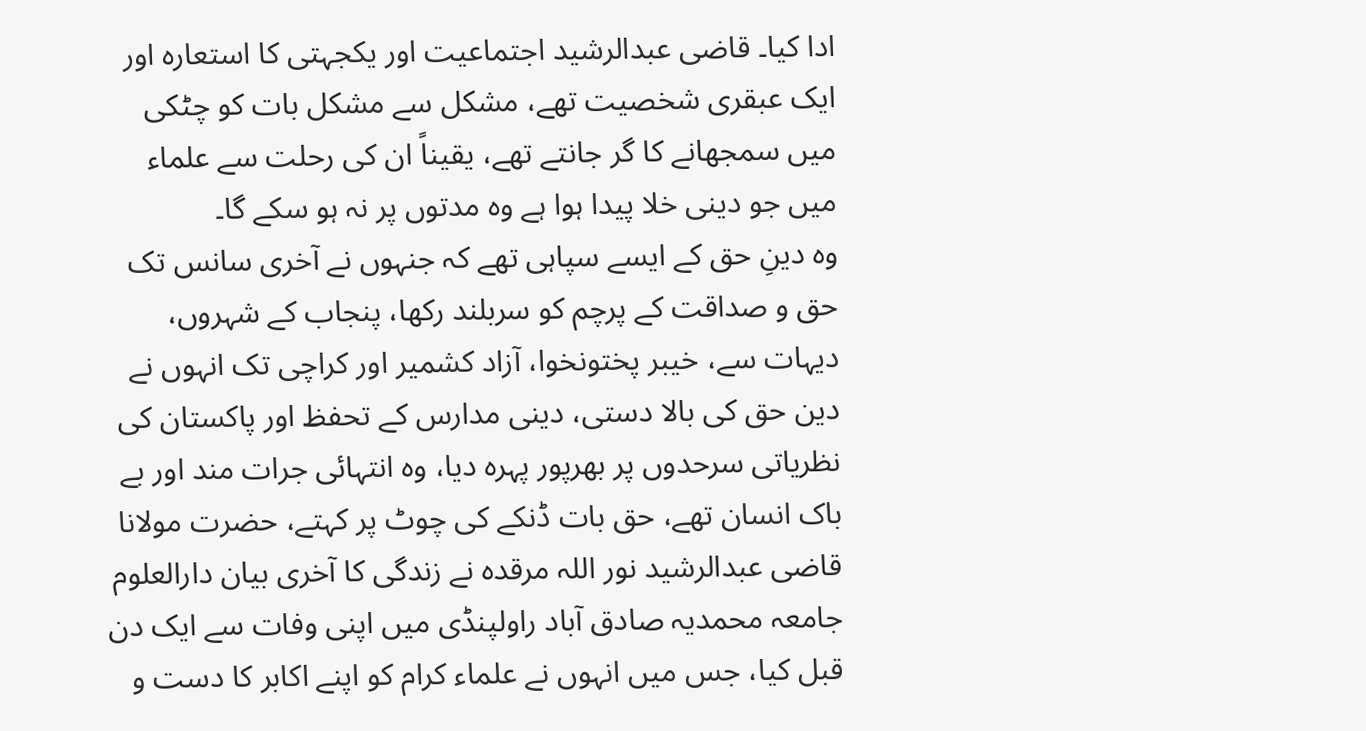ادا کیا۔ قاضی عبدالرشید اجتماعیت اور یکجہتی کا استعارہ اور ایک عبقری شخصیت تھے، مشکل سے مشکل بات کو چٹکی میں سمجھانے کا گر جانتے تھے، یقیناً ان کی رحلت سے علماء میں جو دینی خلا پیدا ہوا ہے وہ مدتوں پر نہ ہو سکے گا۔
وہ دینِ حق کے ایسے سپاہی تھے کہ جنہوں نے آخری سانس تک حق و صداقت کے پرچم کو سربلند رکھا، پنجاب کے شہروں، دیہات سے، خیبر پختونخوا، آزاد کشمیر اور کراچی تک انہوں نے دین حق کی بالا دستی، دینی مدارس کے تحفظ اور پاکستان کی نظریاتی سرحدوں پر بھرپور پہرہ دیا، وہ انتہائی جرات مند اور بے باک انسان تھے، حق بات ڈنکے کی چوٹ پر کہتے، حضرت مولانا قاضی عبدالرشید نور اللہ مرقدہ نے زندگی کا آخری بیان دارالعلوم جامعہ محمدیہ صادق آباد راولپنڈی میں اپنی وفات سے ایک دن قبل کیا، جس میں انہوں نے علماء کرام کو اپنے اکابر کا دست و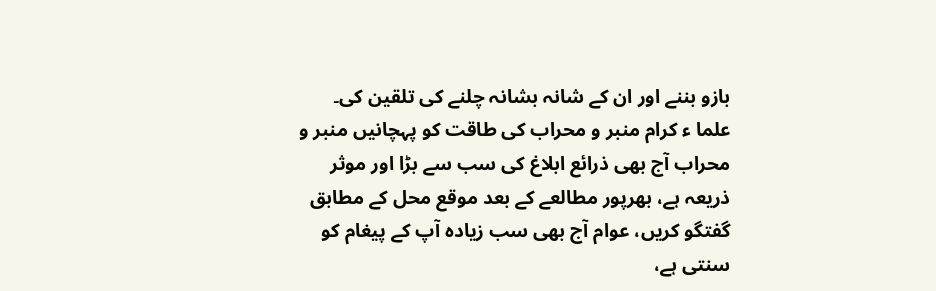بازو بننے اور ان کے شانہ بشانہ چلنے کی تلقین کی۔
علما ء کرام منبر و محراب کی طاقت کو پہچانیں منبر و محراب آج بھی ذرائع ابلاغ کی سب سے بڑا اور موثر ذریعہ ہے، بھرپور مطالعے کے بعد موقع محل کے مطابق گفتگو کریں، عوام آج بھی سب زیادہ آپ کے پیغام کو سنتی ہے،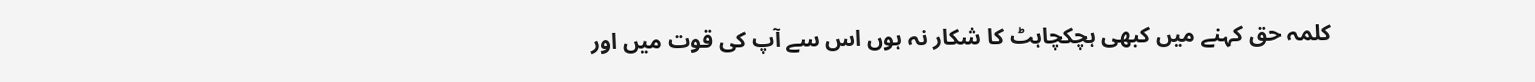کلمہ حق کہنے میں کبھی ہچکچاہٹ کا شکار نہ ہوں اس سے آپ کی قوت میں اور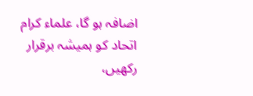اضافہ ہو گا، علماء کرام اتحاد کو ہمیشہ برقرار رکھیں،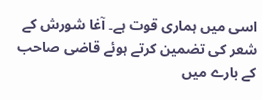اسی میں ہماری قوت ہے۔ آغا شورش کے شعر کی تضمین کرتے ہوئے قاضی صاحب کے بارے میں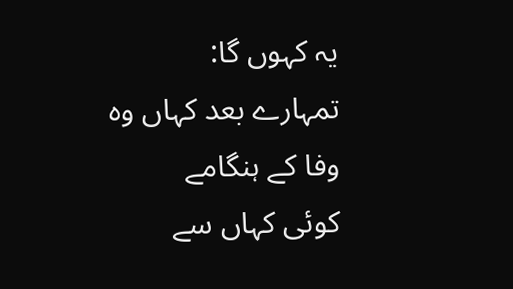یہ کہوں گا:
تمہارے بعد کہاں وہ وفا کے ہنگامے
کوئی کہاں سے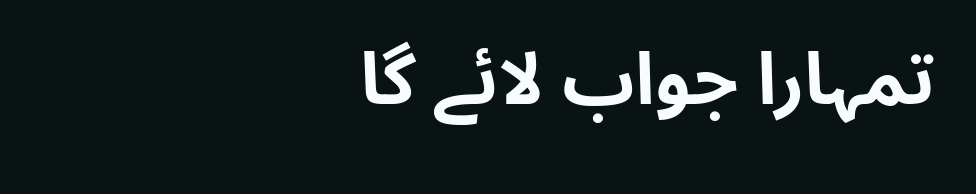تمہارا جواب لائے گا